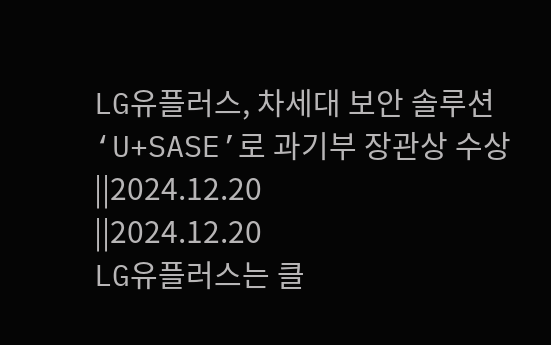LG유플러스, 차세대 보안 솔루션 ‘U+SASE’로 과기부 장관상 수상
||2024.12.20
||2024.12.20
LG유플러스는 클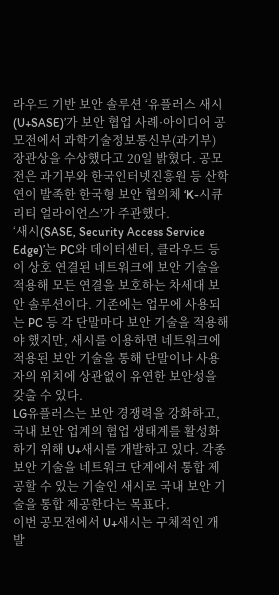라우드 기반 보안 솔루션 ‘유플러스 새시(U+SASE)’가 보안 협업 사례·아이디어 공모전에서 과학기술정보통신부(과기부) 장관상을 수상했다고 20일 밝혔다. 공모전은 과기부와 한국인터넷진흥원 등 산학연이 발족한 한국형 보안 협의체 ‘K-시큐리티 얼라이언스’가 주관했다.
‘새시(SASE, Security Access Service Edge)’는 PC와 데이터센터, 클라우드 등이 상호 연결된 네트워크에 보안 기술을 적용해 모든 연결을 보호하는 차세대 보안 솔루션이다. 기존에는 업무에 사용되는 PC 등 각 단말마다 보안 기술을 적용해야 했지만, 새시를 이용하면 네트워크에 적용된 보안 기술을 통해 단말이나 사용자의 위치에 상관없이 유연한 보안성을 갖출 수 있다.
LG유플러스는 보안 경쟁력을 강화하고, 국내 보안 업계의 협업 생태계를 활성화하기 위해 U+새시를 개발하고 있다. 각종 보안 기술을 네트워크 단계에서 통합 제공할 수 있는 기술인 새시로 국내 보안 기술을 통합 제공한다는 목표다.
이번 공모전에서 U+새시는 구체적인 개발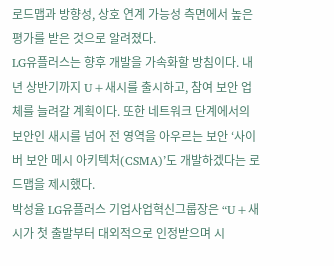로드맵과 방향성, 상호 연계 가능성 측면에서 높은 평가를 받은 것으로 알려졌다.
LG유플러스는 향후 개발을 가속화할 방침이다. 내년 상반기까지 U+새시를 출시하고, 참여 보안 업체를 늘려갈 계획이다. 또한 네트워크 단계에서의 보안인 새시를 넘어 전 영역을 아우르는 보안 ‘사이버 보안 메시 아키텍처(CSMA)’도 개발하겠다는 로드맵을 제시했다.
박성율 LG유플러스 기업사업혁신그룹장은 “U+새시가 첫 출발부터 대외적으로 인정받으며 시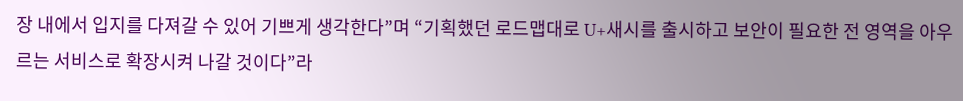장 내에서 입지를 다져갈 수 있어 기쁘게 생각한다”며 “기획했던 로드맵대로 U+새시를 출시하고 보안이 필요한 전 영역을 아우르는 서비스로 확장시켜 나갈 것이다”라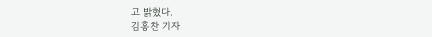고 밝혔다.
김홍찬 기자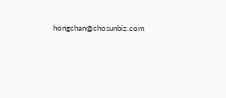hongchan@chosunbiz.com